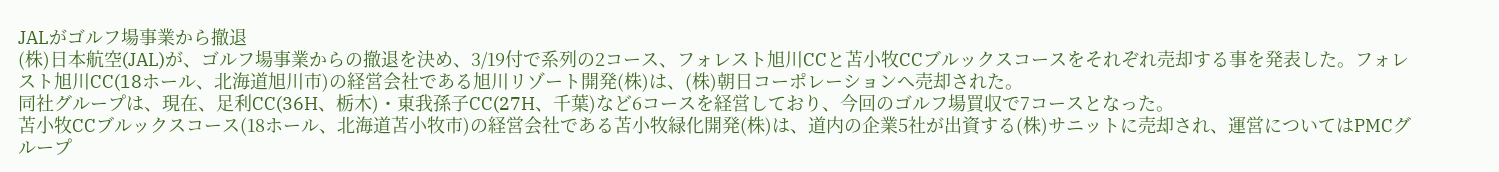JALがゴルフ場事業から撤退
(株)日本航空(JAL)が、ゴルフ場事業からの撤退を決め、3/19付で系列の2コース、フォレスト旭川CCと苫小牧CCブルックスコースをそれぞれ売却する事を発表した。フォレスト旭川CC(18ホール、北海道旭川市)の経営会社である旭川リゾート開発(株)は、(株)朝日コーポレーションへ売却された。
同社グループは、現在、足利CC(36H、栃木)・東我孫子CC(27H、千葉)など6コースを経営しており、今回のゴルフ場買収で7コースとなった。
苫小牧CCブルックスコース(18ホール、北海道苫小牧市)の経営会社である苫小牧緑化開発(株)は、道内の企業5社が出資する(株)サニットに売却され、運営についてはPMCグループ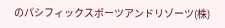のパシフィックスポーツアンドリゾーツ(株)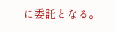に委託となる。